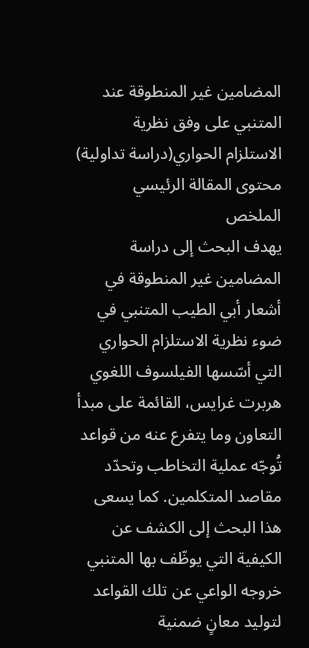المضامين غير المنطوقة عند المتنبي على وفق نظرية الاستلزام الحواري(دراسة تداولية)
محتوى المقالة الرئيسي
الملخص
يهدف البحث إلى دراسة المضامين غير المنطوقة في أشعار أبي الطيب المتنبي في ضوء نظرية الاستلزام الحواري التي أسّسها الفيلسوف اللغوي هربرت غرايس، القائمة على مبدأ التعاون وما يتفرع عنه من قواعد تُوجّه عملية التخاطب وتحدّد مقاصد المتكلمين. كما يسعى هذا البحث إلى الكشف عن الكيفية التي يوظّف بها المتنبي خروجه الواعي عن تلك القواعد لتوليد معانٍ ضمنية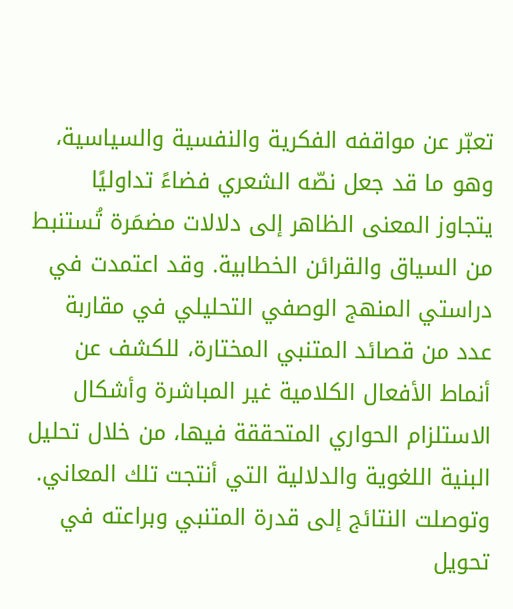تعبّر عن مواقفه الفكرية والنفسية والسياسية، وهو ما قد جعل نصّه الشعري فضاءً تداوليًا يتجاوز المعنى الظاهر إلى دلالات مضمَرة تُستنبط من السياق والقرائن الخطابية. وقد اعتمدت في دراستي المنهج الوصفي التحليلي في مقاربة عدد من قصائد المتنبي المختارة، للكشف عن أنماط الأفعال الكلامية غير المباشرة وأشكال الاستلزام الحواري المتحققة فيها، من خلال تحليل البنية اللغوية والدلالية التي أنتجت تلك المعاني. وتوصلت النتائج إلى قدرة المتنبي وبراعته في تحويل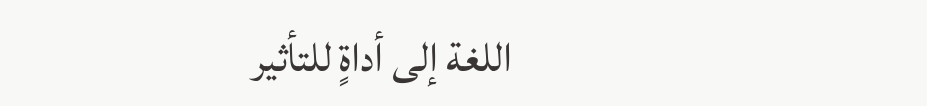اللغة إلى أداةٍ للتأثير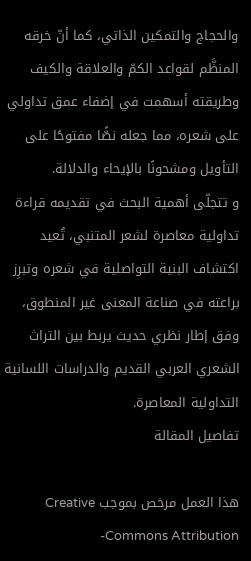والحجاج والتمكين الذاتي، كما أنّ خرقه المنظَّم لقواعد الكمّ والعلاقة والكيف وطريقته أسهمت في إضفاء عمق تداولي على شعره، مما جعله نصًّا مفتوحًا على التأويل ومشحونًا بالإيحاء والدلالة.
و تتجلّى أهمية البحث في تقديمه قراءة تداولية معاصرة لشعر المتنبي، تُعيد اكتشاف البنية التواصلية في شعره وتبرِز براعته في صناعة المعنى غير المنطوق، وفق إطار نظري حديث يربط بين التراث الشعري العربي القديم والدراسات اللسانية التداولية المعاصرة.
تفاصيل المقالة

هذا العمل مرخص بموجب Creative Commons Attribution-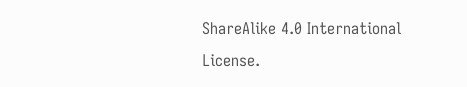ShareAlike 4.0 International License.